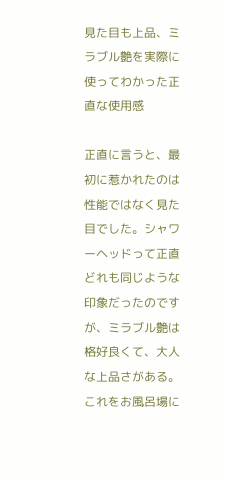見た目も上品、ミラブル艶を実際に使ってわかった正直な使用感

正直に言うと、最初に惹かれたのは性能ではなく見た目でした。シャワーヘッドって正直どれも同じような印象だったのですが、ミラブル艶は格好良くて、大人な上品さがある。これをお風呂場に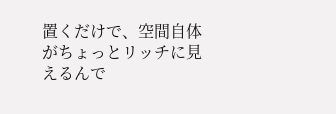置くだけで、空間自体がちょっとリッチに見えるんで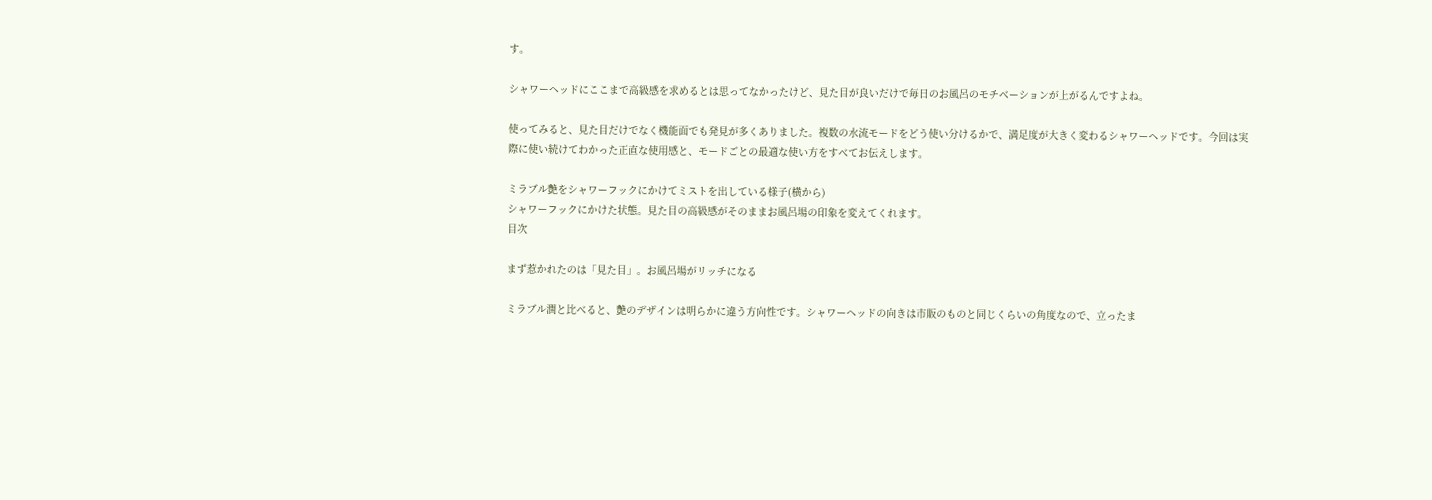す。

シャワーヘッドにここまで高級感を求めるとは思ってなかったけど、見た目が良いだけで毎日のお風呂のモチベーションが上がるんですよね。

使ってみると、見た目だけでなく機能面でも発見が多くありました。複数の水流モードをどう使い分けるかで、満足度が大きく変わるシャワーヘッドです。今回は実際に使い続けてわかった正直な使用感と、モードごとの最適な使い方をすべてお伝えします。

ミラブル艶をシャワーフックにかけてミストを出している様子(横から)
シャワーフックにかけた状態。見た目の高級感がそのままお風呂場の印象を変えてくれます。
目次

まず惹かれたのは「見た目」。お風呂場がリッチになる

ミラブル潤と比べると、艶のデザインは明らかに違う方向性です。シャワーヘッドの向きは市販のものと同じくらいの角度なので、立ったま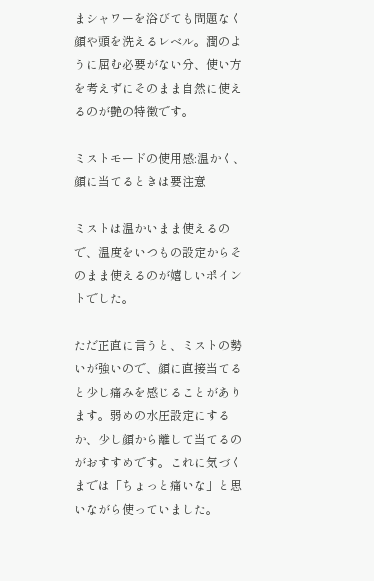まシャワーを浴びても問題なく顔や頭を洗えるレベル。潤のように屈む必要がない分、使い方を考えずにそのまま自然に使えるのが艶の特徴です。

ミストモードの使用感:温かく、顔に当てるときは要注意

ミストは温かいまま使えるので、温度をいつもの設定からそのまま使えるのが嬉しいポイントでした。

ただ正直に言うと、ミストの勢いが強いので、顔に直接当てると少し痛みを感じることがあります。弱めの水圧設定にするか、少し顔から離して当てるのがおすすめです。これに気づくまでは「ちょっと痛いな」と思いながら使っていました。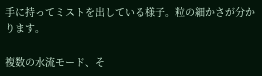手に持ってミストを出している様子。粒の細かさが分かります。

複数の水流モード、そ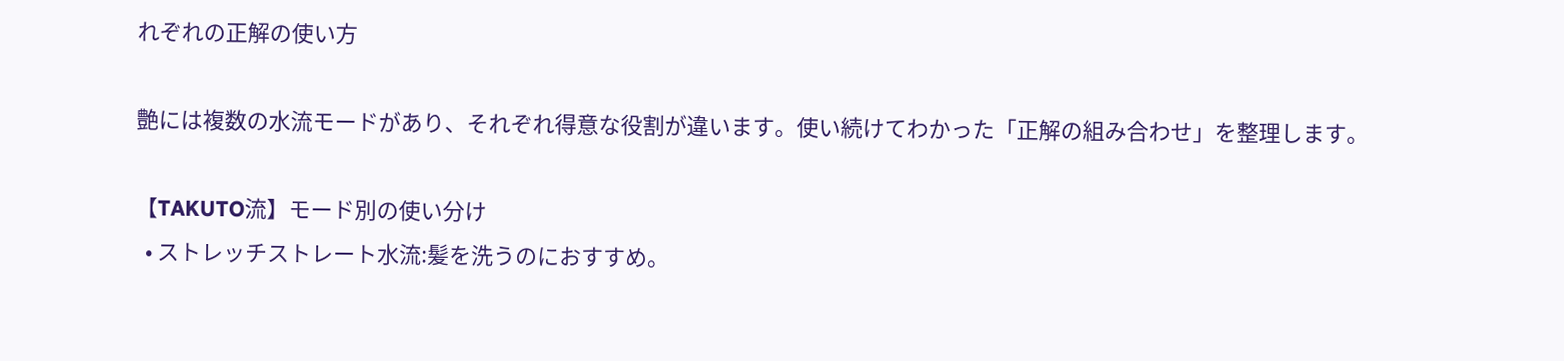れぞれの正解の使い方

艶には複数の水流モードがあり、それぞれ得意な役割が違います。使い続けてわかった「正解の組み合わせ」を整理します。

【TAKUTO流】モード別の使い分け
  • ストレッチストレート水流:髪を洗うのにおすすめ。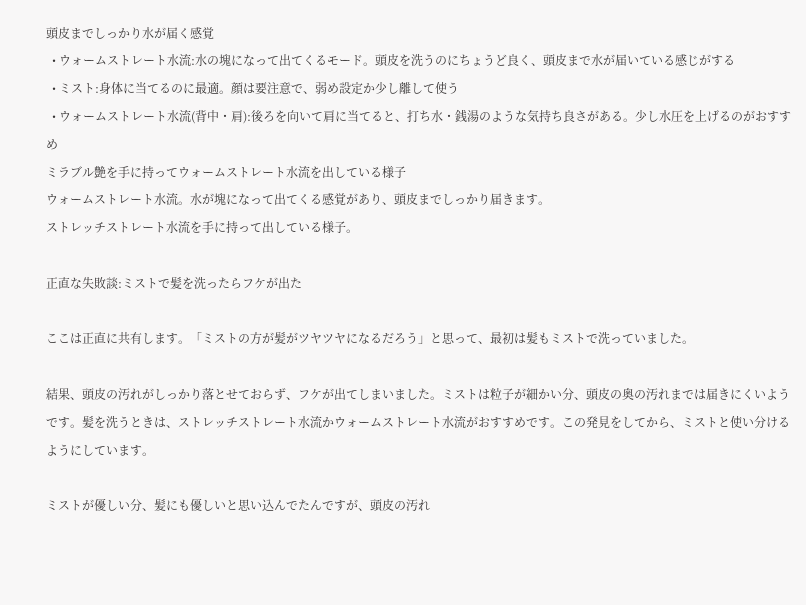頭皮までしっかり水が届く感覚
  • ウォームストレート水流:水の塊になって出てくるモード。頭皮を洗うのにちょうど良く、頭皮まで水が届いている感じがする
  • ミスト:身体に当てるのに最適。顔は要注意で、弱め設定か少し離して使う
  • ウォームストレート水流(背中・肩):後ろを向いて肩に当てると、打ち水・銭湯のような気持ち良さがある。少し水圧を上げるのがおすすめ
ミラブル艶を手に持ってウォームストレート水流を出している様子
ウォームストレート水流。水が塊になって出てくる感覚があり、頭皮までしっかり届きます。
ストレッチストレート水流を手に持って出している様子。

正直な失敗談:ミストで髪を洗ったらフケが出た

ここは正直に共有します。「ミストの方が髪がツヤツヤになるだろう」と思って、最初は髪もミストで洗っていました。

結果、頭皮の汚れがしっかり落とせておらず、フケが出てしまいました。ミストは粒子が細かい分、頭皮の奥の汚れまでは届きにくいようです。髪を洗うときは、ストレッチストレート水流かウォームストレート水流がおすすめです。この発見をしてから、ミストと使い分けるようにしています。

ミストが優しい分、髪にも優しいと思い込んでたんですが、頭皮の汚れ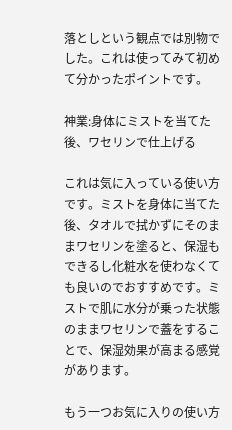落としという観点では別物でした。これは使ってみて初めて分かったポイントです。

神業:身体にミストを当てた後、ワセリンで仕上げる

これは気に入っている使い方です。ミストを身体に当てた後、タオルで拭かずにそのままワセリンを塗ると、保湿もできるし化粧水を使わなくても良いのでおすすめです。ミストで肌に水分が乗った状態のままワセリンで蓋をすることで、保湿効果が高まる感覚があります。

もう一つお気に入りの使い方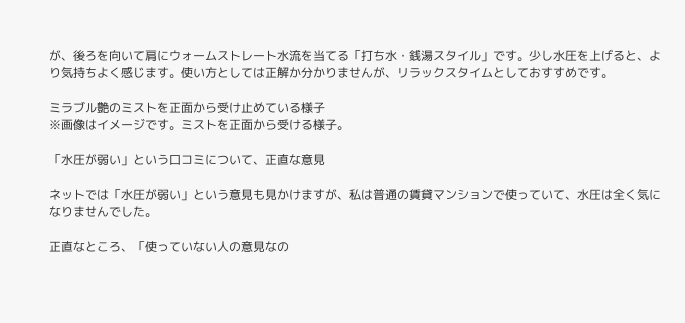が、後ろを向いて肩にウォームストレート水流を当てる「打ち水・銭湯スタイル」です。少し水圧を上げると、より気持ちよく感じます。使い方としては正解か分かりませんが、リラックスタイムとしておすすめです。

ミラブル艶のミストを正面から受け止めている様子
※画像はイメージです。ミストを正面から受ける様子。

「水圧が弱い」という口コミについて、正直な意見

ネットでは「水圧が弱い」という意見も見かけますが、私は普通の賃貸マンションで使っていて、水圧は全く気になりませんでした。

正直なところ、「使っていない人の意見なの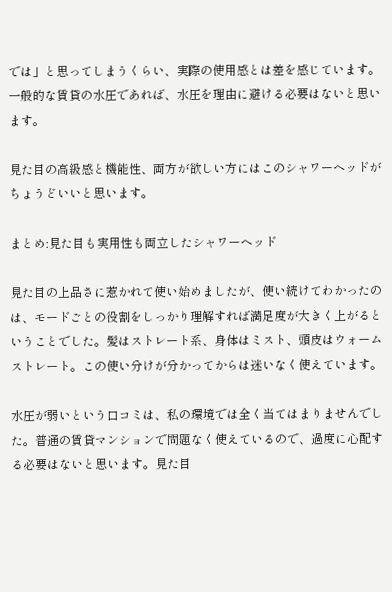では」と思ってしまうくらい、実際の使用感とは差を感じています。一般的な賃貸の水圧であれば、水圧を理由に避ける必要はないと思います。

見た目の高級感と機能性、両方が欲しい方にはこのシャワーヘッドがちょうどいいと思います。

まとめ:見た目も実用性も両立したシャワーヘッド

見た目の上品さに惹かれて使い始めましたが、使い続けてわかったのは、モードごとの役割をしっかり理解すれば満足度が大きく上がるということでした。髪はストレート系、身体はミスト、頭皮はウォームストレート。この使い分けが分かってからは迷いなく使えています。

水圧が弱いという口コミは、私の環境では全く当てはまりませんでした。普通の賃貸マンションで問題なく使えているので、過度に心配する必要はないと思います。見た目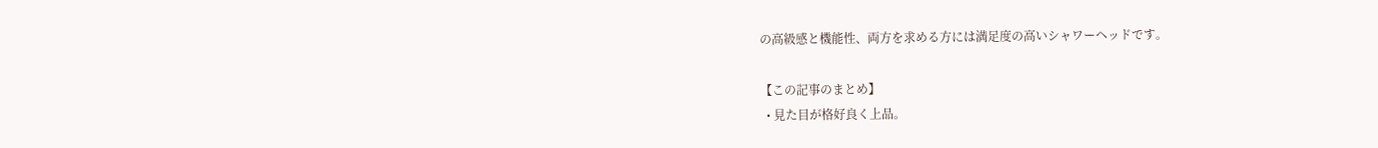の高級感と機能性、両方を求める方には満足度の高いシャワーヘッドです。

【この記事のまとめ】
  • 見た目が格好良く上品。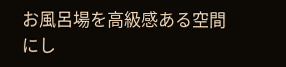お風呂場を高級感ある空間にし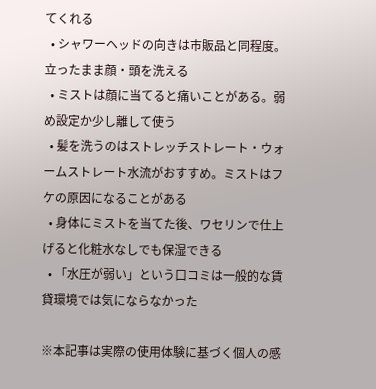てくれる
  • シャワーヘッドの向きは市販品と同程度。立ったまま顔・頭を洗える
  • ミストは顔に当てると痛いことがある。弱め設定か少し離して使う
  • 髪を洗うのはストレッチストレート・ウォームストレート水流がおすすめ。ミストはフケの原因になることがある
  • 身体にミストを当てた後、ワセリンで仕上げると化粧水なしでも保湿できる
  • 「水圧が弱い」という口コミは一般的な賃貸環境では気にならなかった

※本記事は実際の使用体験に基づく個人の感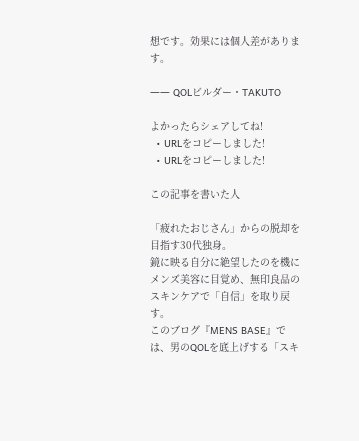想です。効果には個人差があります。

―― QOLビルダー・TAKUTO

よかったらシェアしてね!
  • URLをコピーしました!
  • URLをコピーしました!

この記事を書いた人

「疲れたおじさん」からの脱却を目指す30代独身。
鏡に映る自分に絶望したのを機にメンズ美容に目覚め、無印良品のスキンケアで「自信」を取り戻す。
このブログ『MENS BASE』では、男のQOLを底上げする「スキ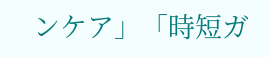ンケア」「時短ガ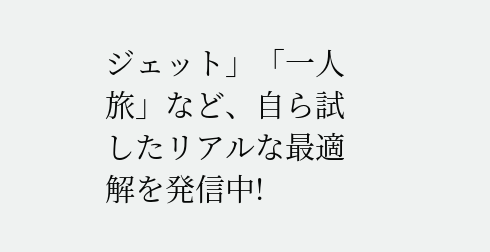ジェット」「一人旅」など、自ら試したリアルな最適解を発信中!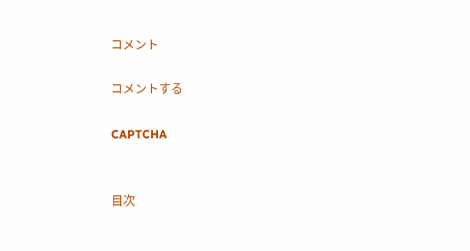コメント

コメントする

CAPTCHA


目次